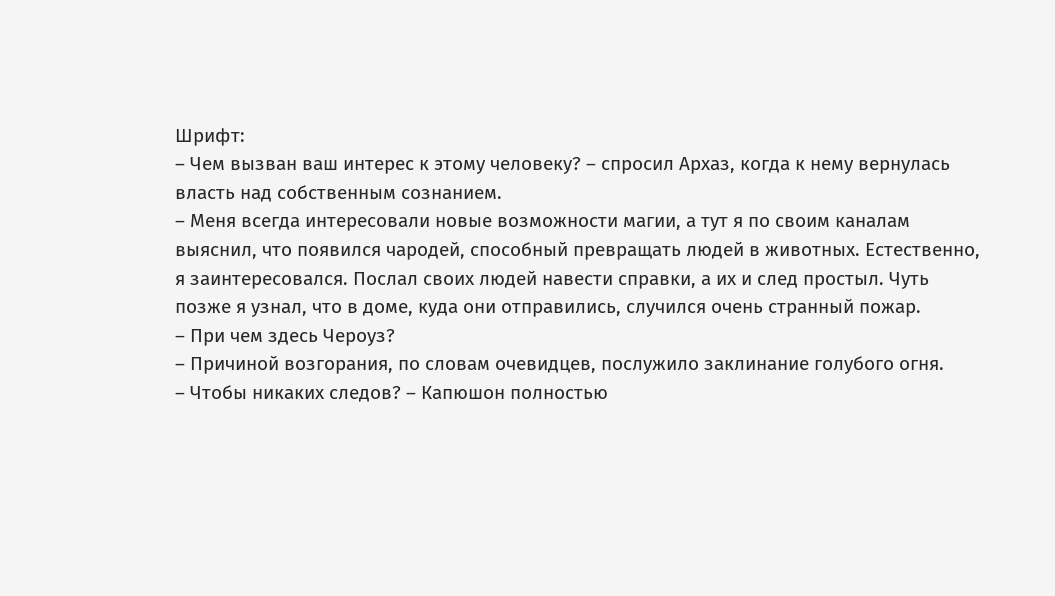Шрифт:
– Чем вызван ваш интерес к этому человеку? – спросил Архаз, когда к нему вернулась власть над собственным сознанием.
– Меня всегда интересовали новые возможности магии, а тут я по своим каналам выяснил, что появился чародей, способный превращать людей в животных. Естественно, я заинтересовался. Послал своих людей навести справки, а их и след простыл. Чуть позже я узнал, что в доме, куда они отправились, случился очень странный пожар.
– При чем здесь Чероуз?
– Причиной возгорания, по словам очевидцев, послужило заклинание голубого огня.
– Чтобы никаких следов? – Капюшон полностью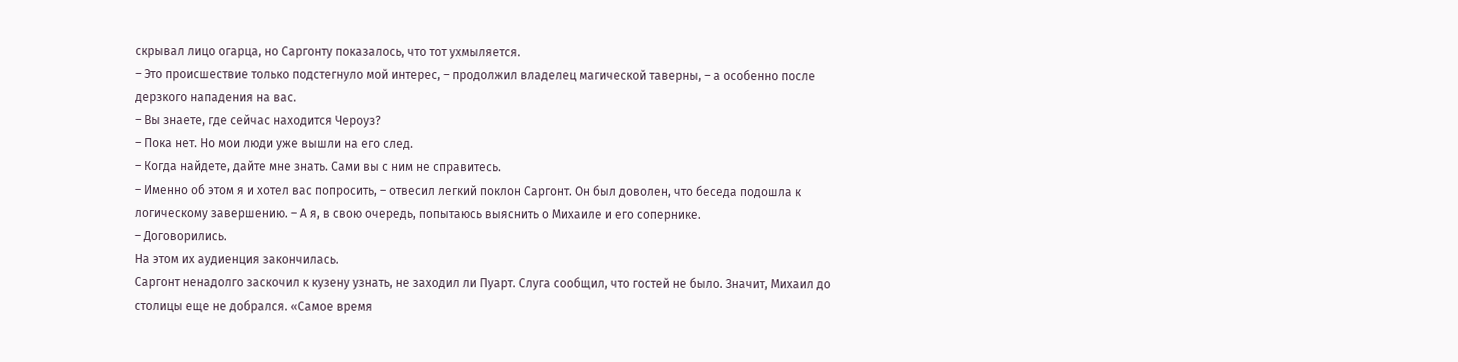скрывал лицо огарца, но Саргонту показалось, что тот ухмыляется.
– Это происшествие только подстегнуло мой интерес, – продолжил владелец магической таверны, – а особенно после дерзкого нападения на вас.
– Вы знаете, где сейчас находится Чероуз?
– Пока нет. Но мои люди уже вышли на его след.
– Когда найдете, дайте мне знать. Сами вы с ним не справитесь.
– Именно об этом я и хотел вас попросить, – отвесил легкий поклон Саргонт. Он был доволен, что беседа подошла к логическому завершению. – А я, в свою очередь, попытаюсь выяснить о Михаиле и его сопернике.
– Договорились.
На этом их аудиенция закончилась.
Саргонт ненадолго заскочил к кузену узнать, не заходил ли Пуарт. Слуга сообщил, что гостей не было. Значит, Михаил до столицы еще не добрался. «Самое время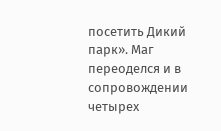посетить Дикий парк». Маг переоделся и в сопровождении четырех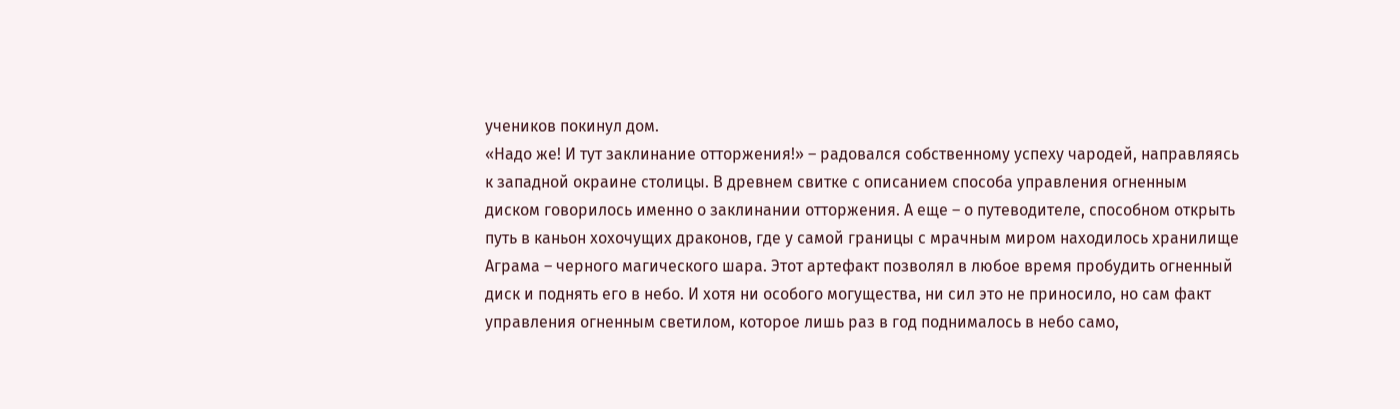учеников покинул дом.
«Надо же! И тут заклинание отторжения!» – радовался собственному успеху чародей, направляясь к западной окраине столицы. В древнем свитке с описанием способа управления огненным диском говорилось именно о заклинании отторжения. А еще – о путеводителе, способном открыть путь в каньон хохочущих драконов, где у самой границы с мрачным миром находилось хранилище Аграма – черного магического шара. Этот артефакт позволял в любое время пробудить огненный диск и поднять его в небо. И хотя ни особого могущества, ни сил это не приносило, но сам факт управления огненным светилом, которое лишь раз в год поднималось в небо само,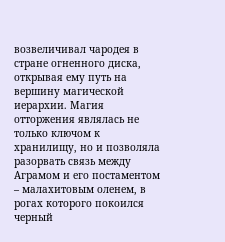возвеличивал чародея в стране огненного диска, открывая ему путь на вершину магической иерархии. Магия отторжения являлась не только ключом к хранилищу, но и позволяла разорвать связь между Аграмом и его постаментом – малахитовым оленем, в рогах которого покоился черный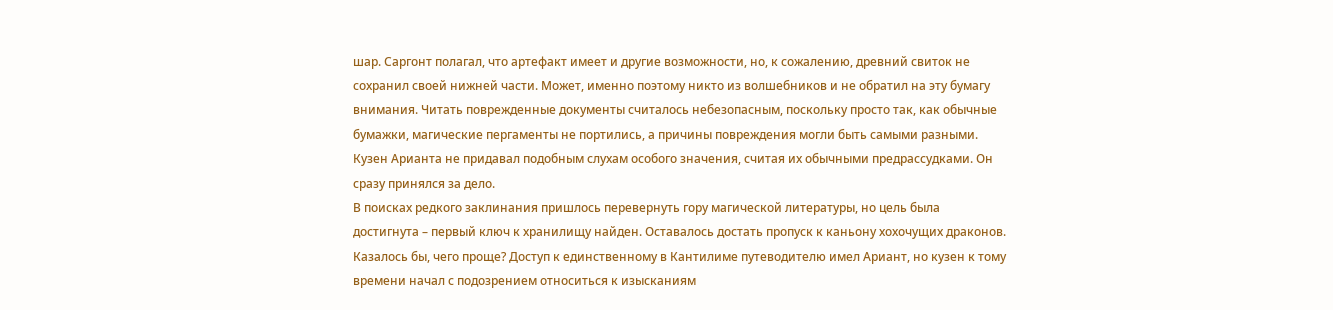шар. Саргонт полагал, что артефакт имеет и другие возможности, но, к сожалению, древний свиток не сохранил своей нижней части. Может, именно поэтому никто из волшебников и не обратил на эту бумагу внимания. Читать поврежденные документы считалось небезопасным, поскольку просто так, как обычные бумажки, магические пергаменты не портились, а причины повреждения могли быть самыми разными. Кузен Арианта не придавал подобным слухам особого значения, считая их обычными предрассудками. Он сразу принялся за дело.
В поисках редкого заклинания пришлось перевернуть гору магической литературы, но цель была достигнута – первый ключ к хранилищу найден. Оставалось достать пропуск к каньону хохочущих драконов. Казалось бы, чего проще? Доступ к единственному в Кантилиме путеводителю имел Ариант, но кузен к тому времени начал с подозрением относиться к изысканиям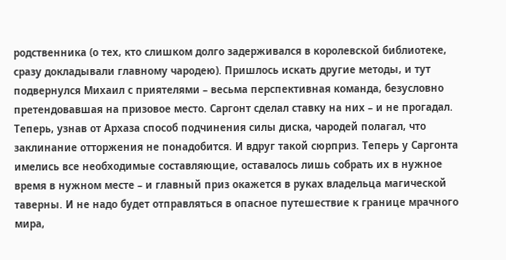родственника (о тех, кто слишком долго задерживался в королевской библиотеке, сразу докладывали главному чародею). Пришлось искать другие методы, и тут подвернулся Михаил с приятелями – весьма перспективная команда, безусловно претендовавшая на призовое место. Саргонт сделал ставку на них – и не прогадал.
Теперь, узнав от Архаза способ подчинения силы диска, чародей полагал, что заклинание отторжения не понадобится. И вдруг такой сюрприз. Теперь у Саргонта имелись все необходимые составляющие, оставалось лишь собрать их в нужное время в нужном месте – и главный приз окажется в руках владельца магической таверны. И не надо будет отправляться в опасное путешествие к границе мрачного мира,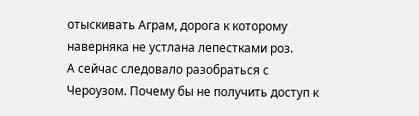отыскивать Аграм, дорога к которому наверняка не устлана лепестками роз.
А сейчас следовало разобраться с Чероузом. Почему бы не получить доступ к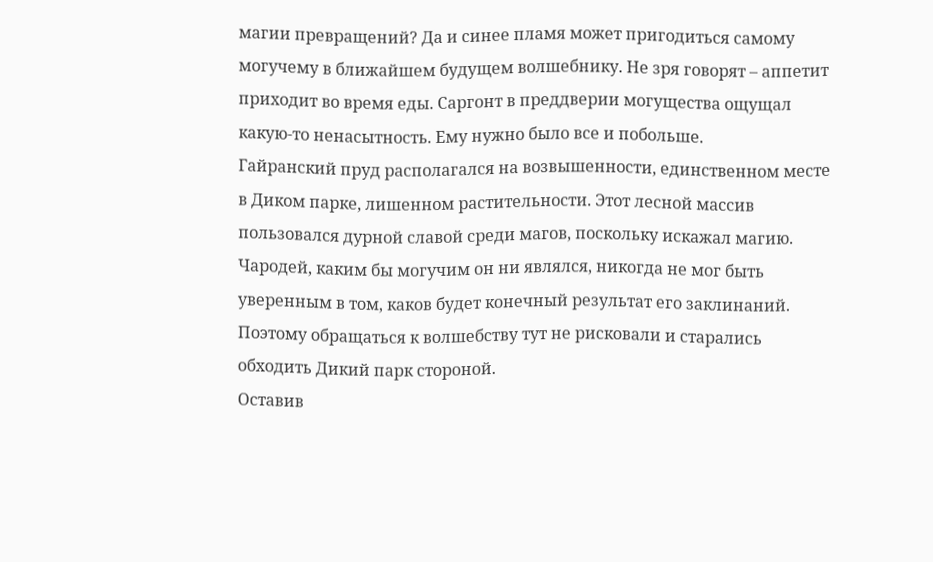магии превращений? Да и синее пламя может пригодиться самому могучему в ближайшем будущем волшебнику. Не зря говорят – аппетит приходит во время еды. Саргонт в преддверии могущества ощущал какую-то ненасытность. Ему нужно было все и побольше.
Гайранский пруд располагался на возвышенности, единственном месте в Диком парке, лишенном растительности. Этот лесной массив пользовался дурной славой среди магов, поскольку искажал магию. Чародей, каким бы могучим он ни являлся, никогда не мог быть уверенным в том, каков будет конечный результат его заклинаний. Поэтому обращаться к волшебству тут не рисковали и старались обходить Дикий парк стороной.
Оставив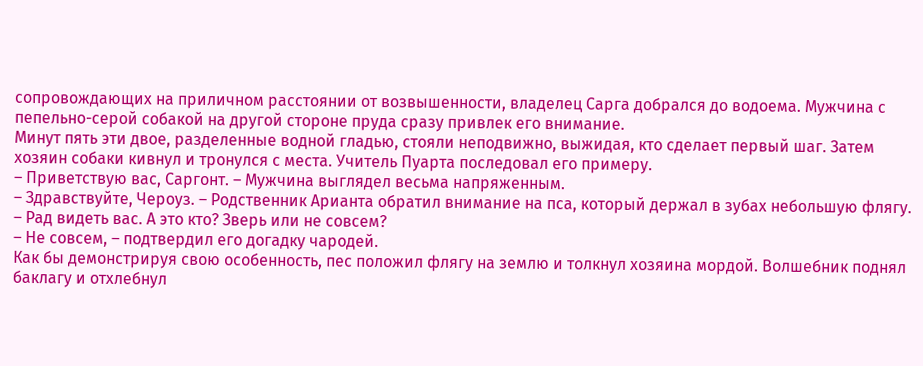сопровождающих на приличном расстоянии от возвышенности, владелец Сарга добрался до водоема. Мужчина с пепельно-серой собакой на другой стороне пруда сразу привлек его внимание.
Минут пять эти двое, разделенные водной гладью, стояли неподвижно, выжидая, кто сделает первый шаг. Затем хозяин собаки кивнул и тронулся с места. Учитель Пуарта последовал его примеру.
– Приветствую вас, Саргонт. – Мужчина выглядел весьма напряженным.
– Здравствуйте, Чероуз. – Родственник Арианта обратил внимание на пса, который держал в зубах небольшую флягу. – Рад видеть вас. А это кто? Зверь или не совсем?
– Не совсем, – подтвердил его догадку чародей.
Как бы демонстрируя свою особенность, пес положил флягу на землю и толкнул хозяина мордой. Волшебник поднял баклагу и отхлебнул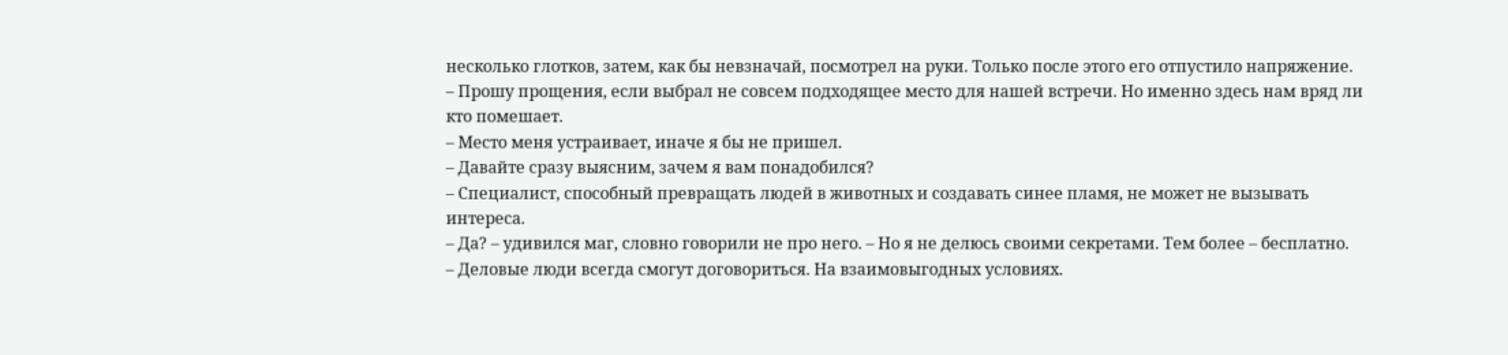несколько глотков, затем, как бы невзначай, посмотрел на руки. Только после этого его отпустило напряжение.
– Прошу прощения, если выбрал не совсем подходящее место для нашей встречи. Но именно здесь нам вряд ли кто помешает.
– Место меня устраивает, иначе я бы не пришел.
– Давайте сразу выясним, зачем я вам понадобился?
– Специалист, способный превращать людей в животных и создавать синее пламя, не может не вызывать интереса.
– Да? – удивился маг, словно говорили не про него. – Но я не делюсь своими секретами. Тем более – бесплатно.
– Деловые люди всегда смогут договориться. На взаимовыгодных условиях.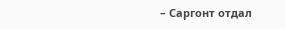– Саргонт отдал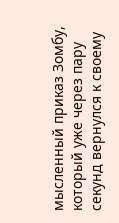мысленный приказ Зомбу, который уже через пару секунд вернулся к своему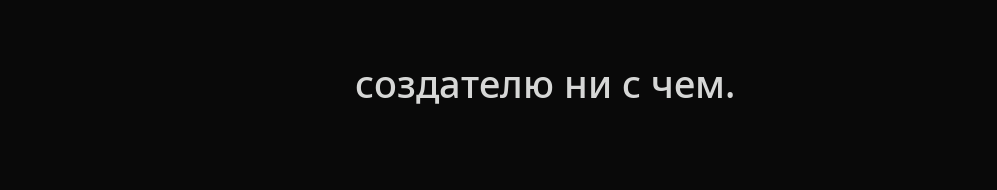создателю ни с чем.